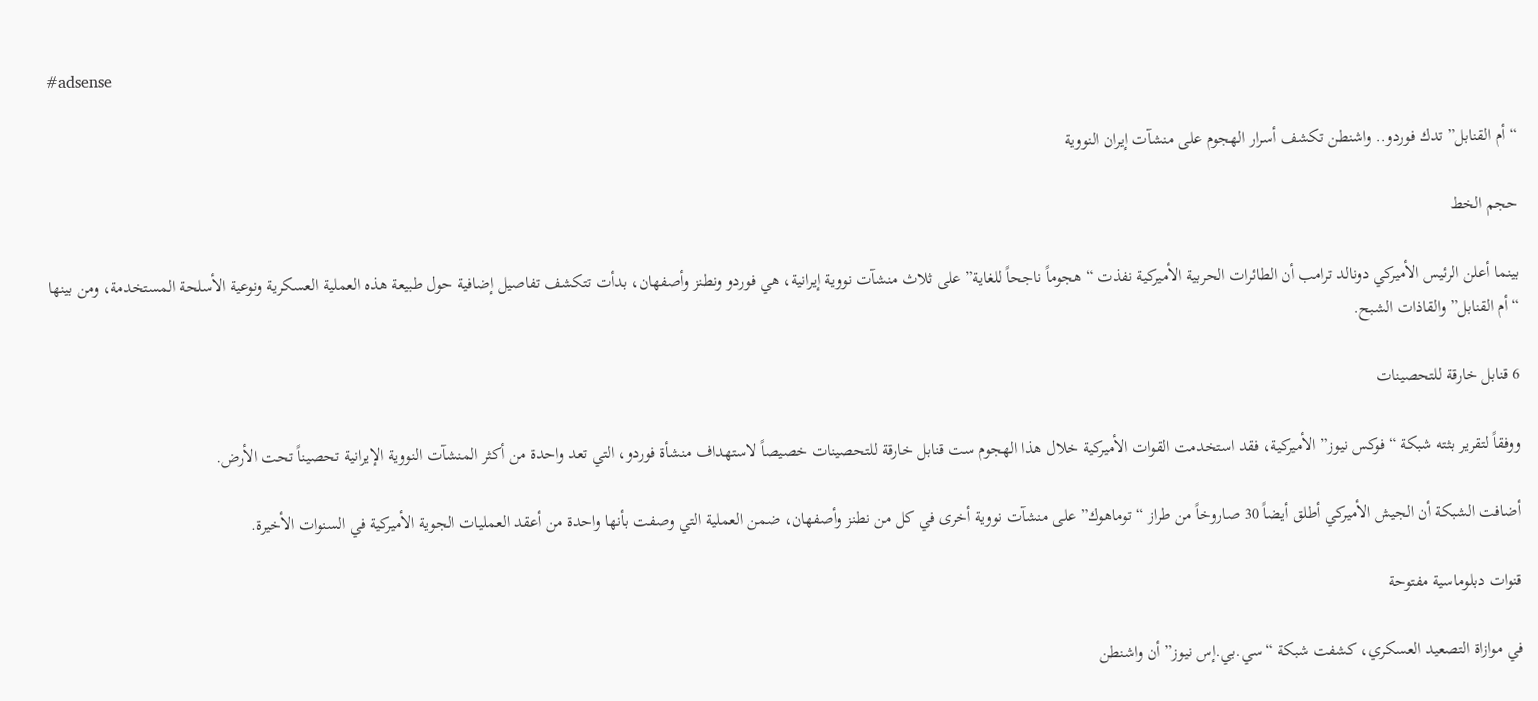#adsense

“أم القنابل” تدك فوردو.. واشنطن تكشف أسرار الهجوم على منشآت إيران النووية

حجم الخط

بينما أعلن الرئيس الأميركي دونالد ترامب أن الطائرات الحربية الأميركية نفذت “هجوماً ناجحاً للغاية” على ثلاث منشآت نووية إيرانية، هي فوردو ونطنز وأصفهان، بدأت تتكشف تفاصيل إضافية حول طبيعة هذه العملية العسكرية ونوعية الأسلحة المستخدمة، ومن بينها “أم القنابل” والقاذات الشبح.

6 قنابل خارقة للتحصينات

ووفقاً لتقرير بثته شبكة “فوكس نيوز” الأميركية، فقد استخدمت القوات الأميركية خلال هذا الهجوم ست قنابل خارقة للتحصينات خصيصاً لاستهداف منشأة فوردو، التي تعد واحدة من أكثر المنشآت النووية الإيرانية تحصيناً تحت الأرض.

أضافت الشبكة أن الجيش الأميركي أطلق أيضاً 30 صاروخاً من طراز “توماهوك” على منشآت نووية أخرى في كل من نطنز وأصفهان، ضمن العملية التي وصفت بأنها واحدة من أعقد العمليات الجوية الأميركية في السنوات الأخيرة.

قنوات دبلوماسية مفتوحة

في موازاة التصعيد العسكري، كشفت شبكة “سي.بي.إس نيوز” أن واشنطن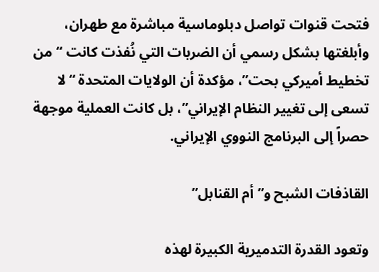فتحت قنوات تواصل دبلوماسية مباشرة مع طهران، وأبلغتها بشكل رسمي أن الضربات التي نُفذت كانت “من تخطيط أميركي بحت”، مؤكدة أن الولايات المتحدة “لا تسعى إلى تغيير النظام الإيراني”، بل كانت العملية موجهة حصراً إلى البرنامج النووي الإيراني.

القاذفات الشبح و”أم القنابل”

وتعود القدرة التدميرية الكبيرة لهذه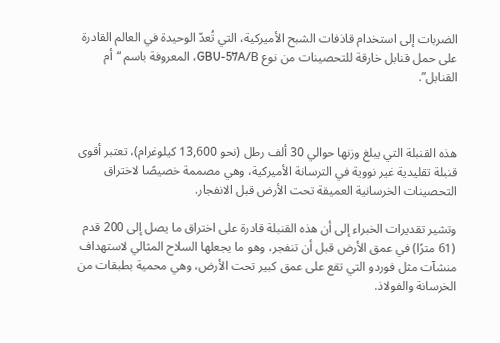الضربات إلى استخدام قاذفات الشبح الأميركية، التي تُعدّ الوحيدة في العالم القادرة على حمل قنابل خارقة للتحصينات من نوع GBU-57A/B، المعروفة باسم “أم القنابل”.



هذه القنبلة التي يبلغ وزنها حوالي 30 ألف رطل (نحو 13,600 كيلوغرام)، تعتبر أقوى قنبلة تقليدية غير نووية في الترسانة الأميركية، وهي مصممة خصيصًا لاختراق التحصينات الخرسانية العميقة تحت الأرض قبل الانفجار.

وتشير تقديرات الخبراء إلى أن هذه القنبلة قادرة على اختراق ما يصل إلى 200 قدم (61 مترًا) في عمق الأرض قبل أن تنفجر، وهو ما يجعلها السلاح المثالي لاستهداف منشآت مثل فوردو التي تقع على عمق كبير تحت الأرض، وهي محمية بطبقات من الخرسانة والفولاذ.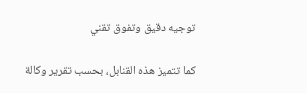توجيه دقيق وتفوق تقني

كما تتميز هذه القنابل، بحسب تقرير وكالة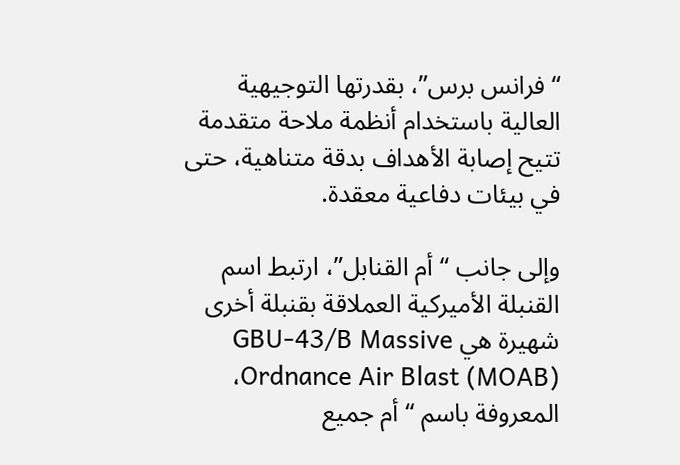“فرانس برس”، بقدرتها التوجيهية العالية باستخدام أنظمة ملاحة متقدمة تتيح إصابة الأهداف بدقة متناهية، حتى في بيئات دفاعية معقدة.

وإلى جانب “أم القنابل”، ارتبط اسم القنبلة الأميركية العملاقة بقنبلة أخرى شهيرة هي GBU-43/B Massive Ordnance Air Blast (MOAB)، المعروفة باسم “أم جميع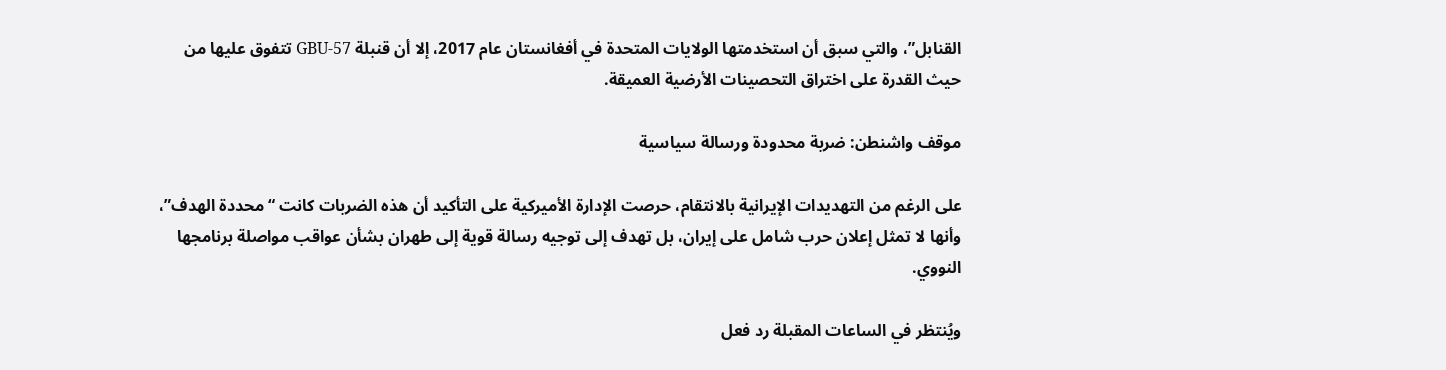القنابل”، والتي سبق أن استخدمتها الولايات المتحدة في أفغانستان عام 2017، إلا أن قنبلة GBU-57 تتفوق عليها من حيث القدرة على اختراق التحصينات الأرضية العميقة.

موقف واشنطن: ضربة محدودة ورسالة سياسية

على الرغم من التهديدات الإيرانية بالانتقام، حرصت الإدارة الأميركية على التأكيد أن هذه الضربات كانت “محددة الهدف”، وأنها لا تمثل إعلان حرب شامل على إيران، بل تهدف إلى توجيه رسالة قوية إلى طهران بشأن عواقب مواصلة برنامجها النووي.

ويُنتظر في الساعات المقبلة رد فعل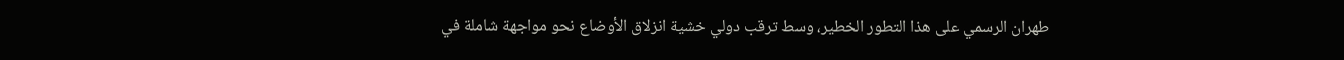طهران الرسمي على هذا التطور الخطير، وسط ترقب دولي خشية انزلاق الأوضاع نحو مواجهة شاملة في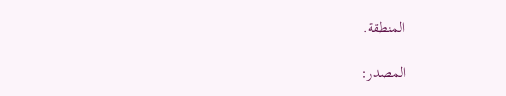المنطقة.

المصدر: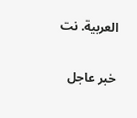العربية. نت

خبر عاجل